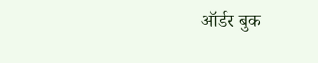ऑर्डर बुक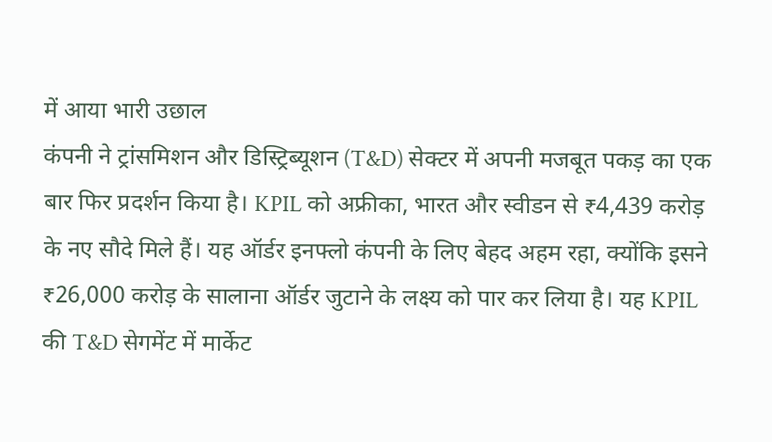में आया भारी उछाल
कंपनी ने ट्रांसमिशन और डिस्ट्रिब्यूशन (T&D) सेक्टर में अपनी मजबूत पकड़ का एक बार फिर प्रदर्शन किया है। KPIL को अफ्रीका, भारत और स्वीडन से ₹4,439 करोड़ के नए सौदे मिले हैं। यह ऑर्डर इनफ्लो कंपनी के लिए बेहद अहम रहा, क्योंकि इसने ₹26,000 करोड़ के सालाना ऑर्डर जुटाने के लक्ष्य को पार कर लिया है। यह KPIL की T&D सेगमेंट में मार्केट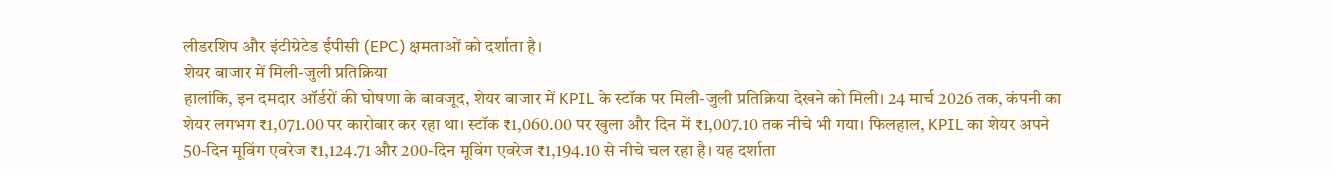लीडरशिप और इंटीग्रेटेड ईपीसी (EPC) क्षमताओं को दर्शाता है।
शेयर बाजार में मिली-जुली प्रतिक्रिया
हालांकि, इन दमदार ऑर्डरों की घोषणा के बावजूद, शेयर बाजार में KPIL के स्टॉक पर मिली-जुली प्रतिक्रिया देखने को मिली। 24 मार्च 2026 तक, कंपनी का शेयर लगभग ₹1,071.00 पर कारोबार कर रहा था। स्टॉक ₹1,060.00 पर खुला और दिन में ₹1,007.10 तक नीचे भी गया। फिलहाल, KPIL का शेयर अपने 50-दिन मूविंग एवरेज ₹1,124.71 और 200-दिन मूविंग एवरेज ₹1,194.10 से नीचे चल रहा है। यह दर्शाता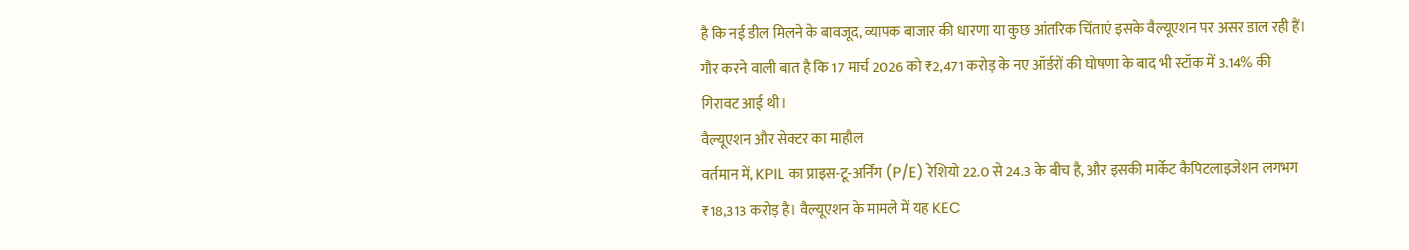है कि नई डील मिलने के बावजूद, व्यापक बाजार की धारणा या कुछ आंतरिक चिंताएं इसके वैल्यूएशन पर असर डाल रही हैं। गौर करने वाली बात है कि 17 मार्च 2026 को ₹2,471 करोड़ के नए ऑर्डरों की घोषणा के बाद भी स्टॉक में 3.14% की गिरावट आई थी।
वैल्यूएशन और सेक्टर का माहौल
वर्तमान में, KPIL का प्राइस-टू-अर्निंग (P/E) रेशियो 22.0 से 24.3 के बीच है, और इसकी मार्केट कैपिटलाइजेशन लगभग ₹18,313 करोड़ है। वैल्यूएशन के मामले में यह KEC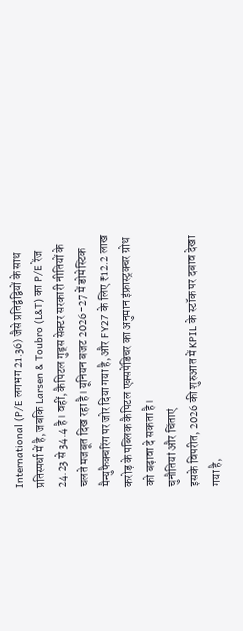International (P/E लगभग 21.36) जैसे प्रतिद्वंद्वियों के साथ प्रतिस्पर्धा में है, जबकि Larsen & Toubro (L&T) का P/E रेंज 24.23 से 34.4 है। वहीं, कैपिटल गुड्स सेक्टर सरकारी नीतियों के चलते मजबूत दिख रहा है। यूनियन बजट 2026-27 में डोमेस्टिक मैन्युफैक्चरिंग पर जोर दिया गया है, और FY27 के लिए ₹12.2 लाख करोड़ के पब्लिक कैपिटल एक्सपेंडिचर का अनुमान इंफ्रास्ट्रक्चर ग्रोथ को बढ़ावा दे सकता है।
चुनौतियां और चिंताएं
इसके विपरीत, 2026 की शुरुआत में KPIL के स्टॉक पर दबाव देखा गया है,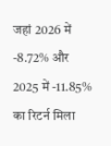जहां 2026 में -8.72% और 2025 में -11.85% का रिटर्न मिला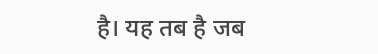है। यह तब है जब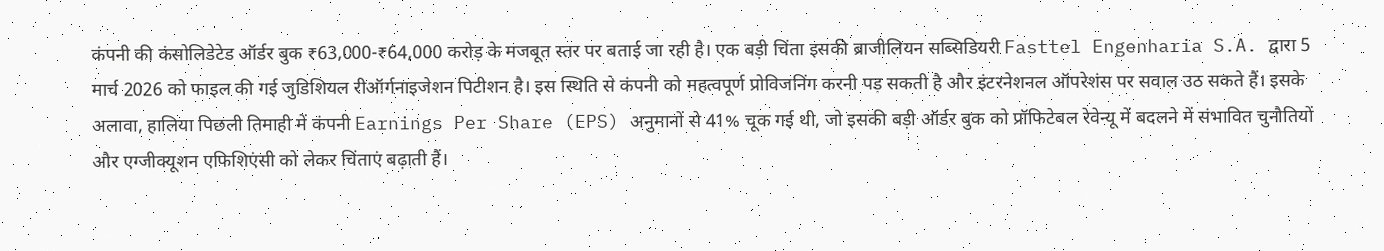कंपनी की कंसोलिडेटेड ऑर्डर बुक ₹63,000-₹64,000 करोड़ के मजबूत स्तर पर बताई जा रही है। एक बड़ी चिंता इसकी ब्राजीलियन सब्सिडियरी Fasttel Engenharia S.A. द्वारा 5 मार्च 2026 को फाइल की गई जुडिशियल रीऑर्गनाइजेशन पिटीशन है। इस स्थिति से कंपनी को महत्वपूर्ण प्रोविजनिंग करनी पड़ सकती है और इंटरनेशनल ऑपरेशंस पर सवाल उठ सकते हैं। इसके अलावा, हालिया पिछली तिमाही में कंपनी Earnings Per Share (EPS) अनुमानों से 41% चूक गई थी, जो इसकी बड़ी ऑर्डर बुक को प्रॉफिटेबल रेवेन्यू में बदलने में संभावित चुनौतियों और एग्जीक्यूशन एफिशिएंसी को लेकर चिंताएं बढ़ाती हैं।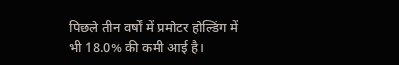पिछले तीन वर्षों में प्रमोटर होल्डिंग में भी 18.0% की कमी आई है।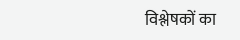विश्लेषकों का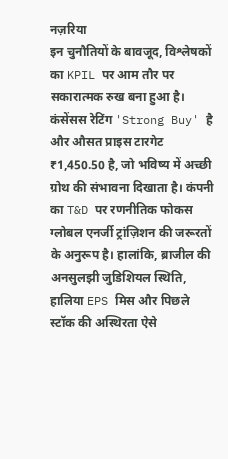नज़रिया
इन चुनौतियों के बावजूद, विश्लेषकों का KPIL पर आम तौर पर सकारात्मक रुख बना हुआ है। कंसेंसस रेटिंग 'Strong Buy' है और औसत प्राइस टारगेट ₹1,450.50 है, जो भविष्य में अच्छी ग्रोथ की संभावना दिखाता है। कंपनी का T&D पर रणनीतिक फोकस ग्लोबल एनर्जी ट्रांज़िशन की जरूरतों के अनुरूप है। हालांकि, ब्राजील की अनसुलझी जुडिशियल स्थिति, हालिया EPS मिस और पिछले स्टॉक की अस्थिरता ऐसे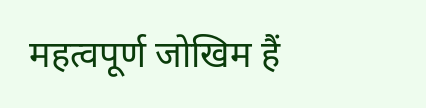महत्वपूर्ण जोखिम हैं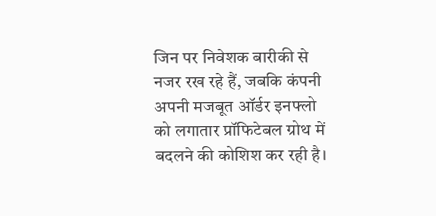जिन पर निवेशक बारीकी से नजर रख रहे हैं, जबकि कंपनी अपनी मजबूत ऑर्डर इनफ्लो को लगातार प्रॉफिटेबल ग्रोथ में बदलने की कोशिश कर रही है।